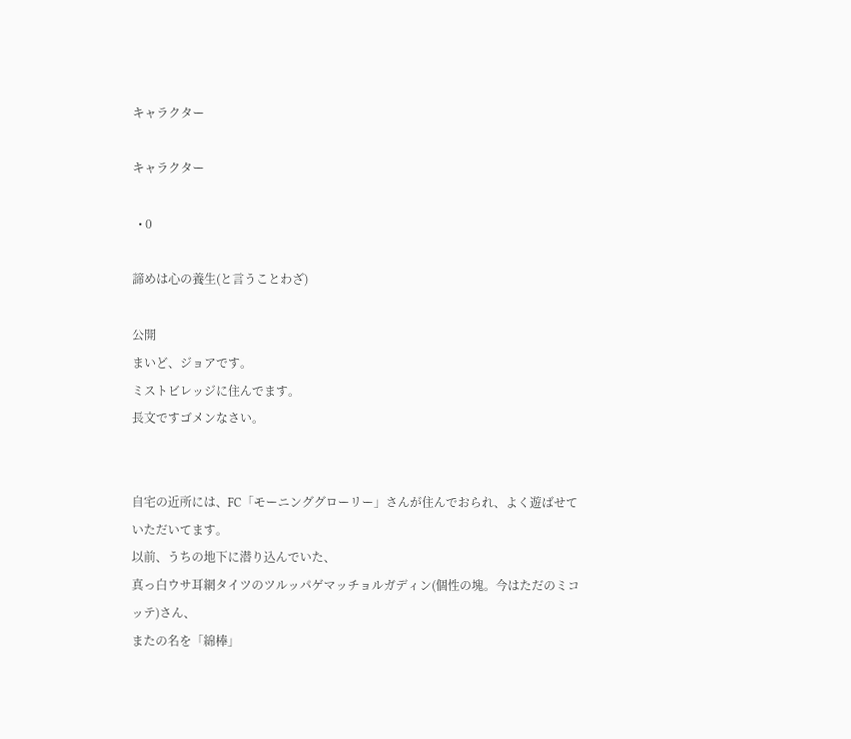キャラクター

キャラクター

  • 0

諦めは心の養生(と言うことわざ)

公開
まいど、ジョアです。
ミストビレッジに住んでます。
長文ですゴメンなさい。


自宅の近所には、FC「モーニンググローリー」さんが住んでおられ、よく遊ばせていただいてます。
以前、うちの地下に潜り込んでいた、
真っ白ウサ耳網タイツのツルッパゲマッチョルガディン(個性の塊。今はただのミコッテ)さん、
またの名を「綿棒」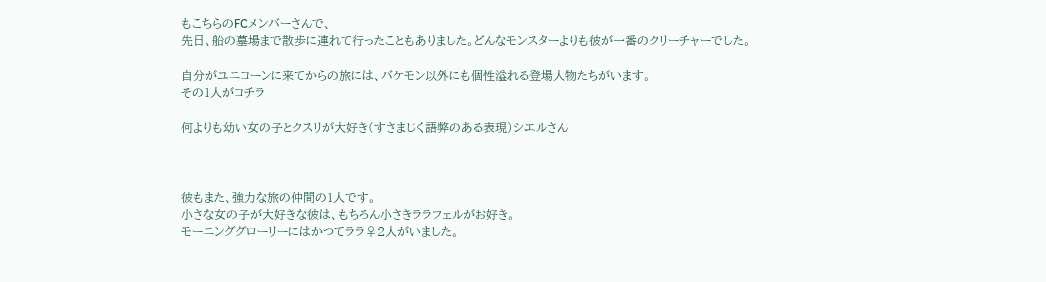もこちらのFCメンバーさんで、
先日、船の墓場まで散歩に連れて行ったこともありました。どんなモンスターよりも彼が一番のクリーチャーでした。

自分がユニコーンに来てからの旅には、バケモン以外にも個性溢れる登場人物たちがいます。
その1人がコチラ

何よりも幼い女の子とクスリが大好き(すさまじく語弊のある表現)シエルさん



彼もまた、強力な旅の仲間の1人です。
小さな女の子が大好きな彼は、もちろん小さきララフェルがお好き。
モーニンググローリーにはかつてララ♀2人がいました。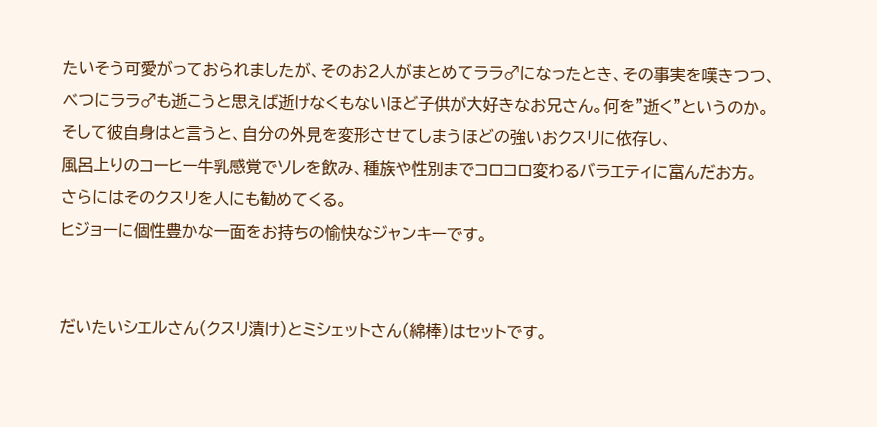たいそう可愛がっておられましたが、そのお2人がまとめてララ♂になったとき、その事実を嘆きつつ、
べつにララ♂も逝こうと思えば逝けなくもないほど子供が大好きなお兄さん。何を"逝く"というのか。
そして彼自身はと言うと、自分の外見を変形させてしまうほどの強いおクスリに依存し、
風呂上りのコーヒー牛乳感覚でソレを飲み、種族や性別までコロコロ変わるバラエティに富んだお方。
さらにはそのクスリを人にも勧めてくる。
ヒジョーに個性豊かな一面をお持ちの愉快なジャンキーです。


だいたいシエルさん(クスリ漬け)とミシェットさん(綿棒)はセットです。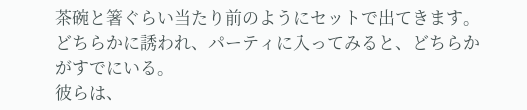茶碗と箸ぐらい当たり前のようにセットで出てきます。
どちらかに誘われ、パーティに入ってみると、どちらかがすでにいる。
彼らは、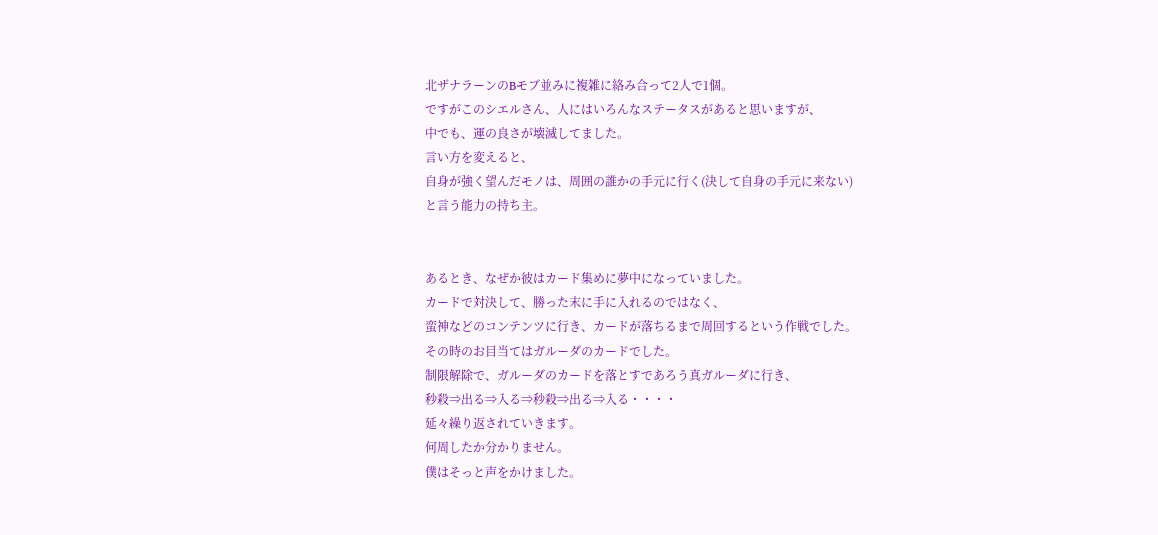北ザナラーンのBモブ並みに複雑に絡み合って2人で1個。
ですがこのシエルさん、人にはいろんなステータスがあると思いますが、
中でも、運の良さが壊滅してました。
言い方を変えると、
自身が強く望んだモノは、周囲の誰かの手元に行く(決して自身の手元に来ない)
と言う能力の持ち主。


あるとき、なぜか彼はカード集めに夢中になっていました。
カードで対決して、勝った末に手に入れるのではなく、
蛮神などのコンテンツに行き、カードが落ちるまで周回するという作戦でした。
その時のお目当てはガルーダのカードでした。
制限解除で、ガルーダのカードを落とすであろう真ガルーダに行き、
秒殺⇒出る⇒入る⇒秒殺⇒出る⇒入る・・・・
延々繰り返されていきます。
何周したか分かりません。
僕はそっと声をかけました。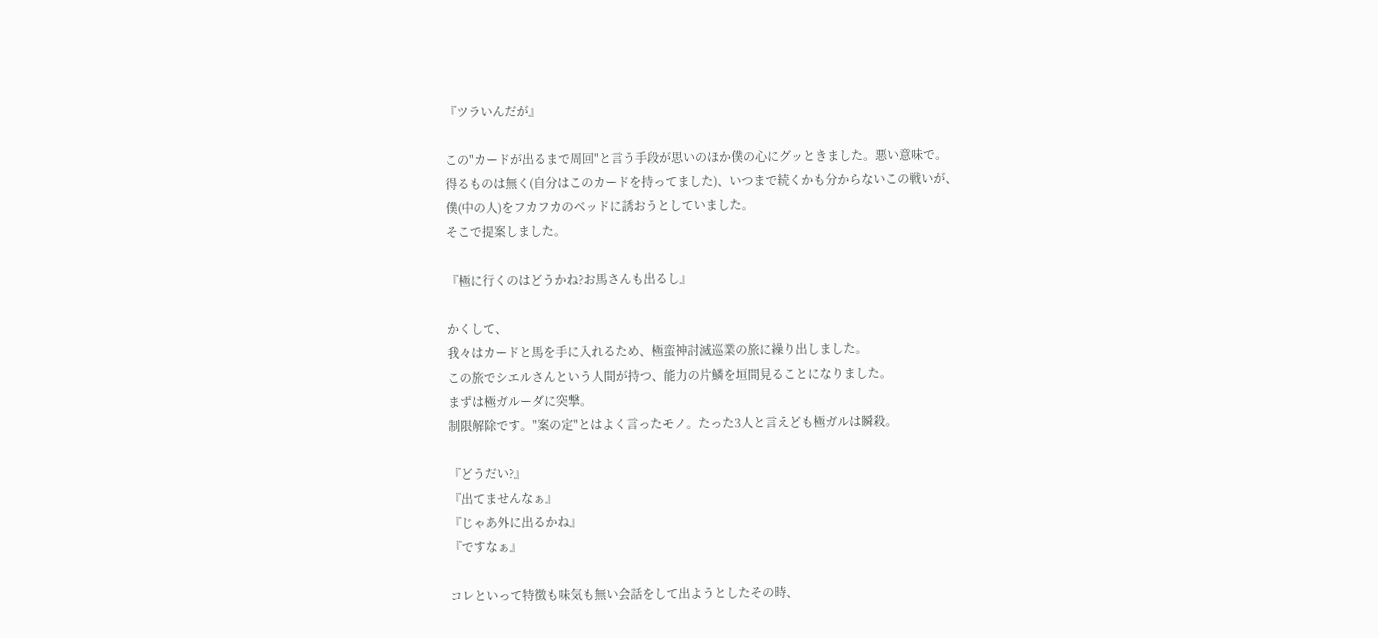『ツラいんだが』

この"カードが出るまで周回"と言う手段が思いのほか僕の心にグッときました。悪い意味で。
得るものは無く(自分はこのカードを持ってました)、いつまで続くかも分からないこの戦いが、
僕(中の人)をフカフカのベッドに誘おうとしていました。
そこで提案しました。

『極に行くのはどうかね?お馬さんも出るし』

かくして、
我々はカードと馬を手に入れるため、極蛮神討滅巡業の旅に繰り出しました。
この旅でシエルさんという人間が持つ、能力の片鱗を垣間見ることになりました。
まずは極ガルーダに突撃。
制限解除です。"案の定"とはよく言ったモノ。たった3人と言えども極ガルは瞬殺。

『どうだい?』
『出てませんなぁ』
『じゃあ外に出るかね』
『ですなぁ』

コレといって特徴も味気も無い会話をして出ようとしたその時、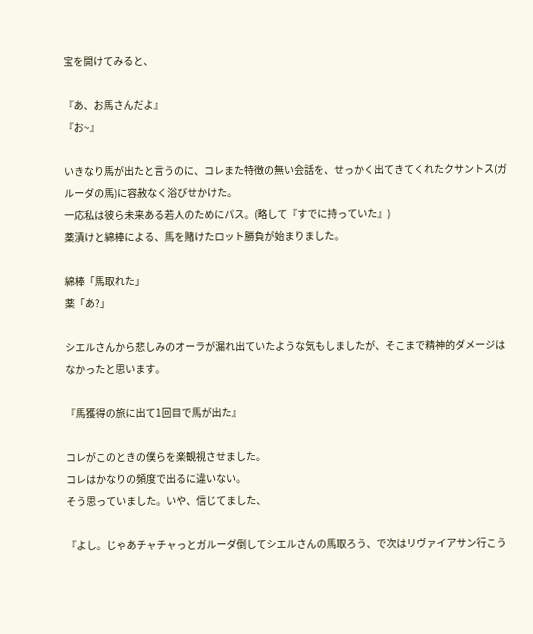宝を開けてみると、

『あ、お馬さんだよ』
『お~』

いきなり馬が出たと言うのに、コレまた特徴の無い会話を、せっかく出てきてくれたクサントス(ガルーダの馬)に容赦なく浴びせかけた。
一応私は彼ら未来ある若人のためにパス。(略して『すでに持っていた』)
薬漬けと綿棒による、馬を賭けたロット勝負が始まりました。

綿棒「馬取れた」
薬「あ?」

シエルさんから悲しみのオーラが漏れ出ていたような気もしましたが、そこまで精神的ダメージはなかったと思います。

『馬獲得の旅に出て1回目で馬が出た』

コレがこのときの僕らを楽観視させました。
コレはかなりの頻度で出るに違いない。
そう思っていました。いや、信じてました、

『よし。じゃあチャチャっとガルーダ倒してシエルさんの馬取ろう、で次はリヴァイアサン行こう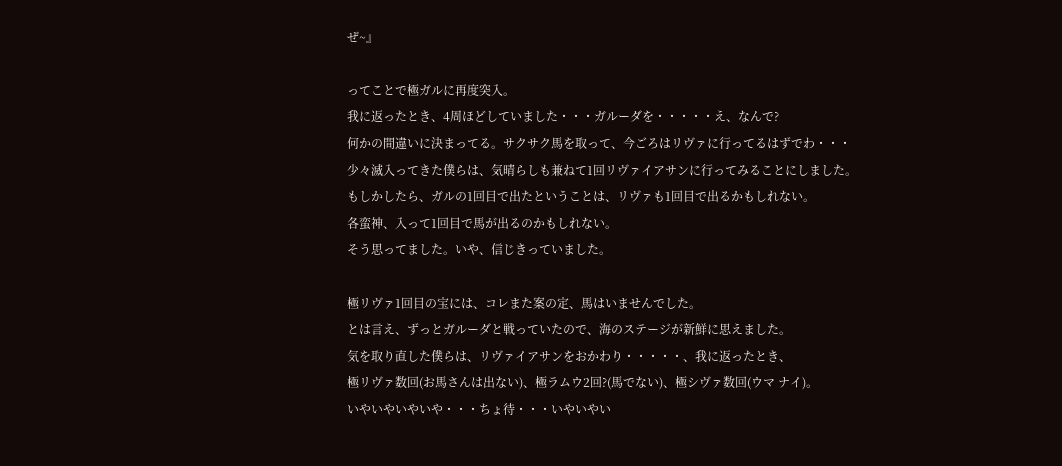ぜ~』

ってことで極ガルに再度突入。
我に返ったとき、4周ほどしていました・・・ガルーダを・・・・・え、なんで?
何かの間違いに決まってる。サクサク馬を取って、今ごろはリヴァに行ってるはずでわ・・・
少々滅入ってきた僕らは、気晴らしも兼ねて1回リヴァイアサンに行ってみることにしました。
もしかしたら、ガルの1回目で出たということは、リヴァも1回目で出るかもしれない。
各蛮神、入って1回目で馬が出るのかもしれない。
そう思ってました。いや、信じきっていました。

極リヴァ1回目の宝には、コレまた案の定、馬はいませんでした。
とは言え、ずっとガルーダと戦っていたので、海のステージが新鮮に思えました。
気を取り直した僕らは、リヴァイアサンをおかわり・・・・・、我に返ったとき、
極リヴァ数回(お馬さんは出ない)、極ラムウ2回?(馬でない)、極シヴァ数回(ウマ ナイ)。
いやいやいやいや・・・ちょ待・・・いやいやい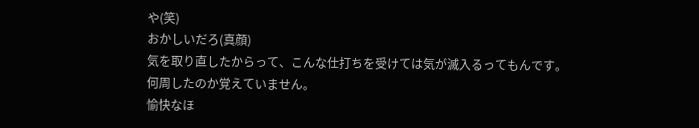や(笑)
おかしいだろ(真顔)
気を取り直したからって、こんな仕打ちを受けては気が滅入るってもんです。
何周したのか覚えていません。
愉快なほ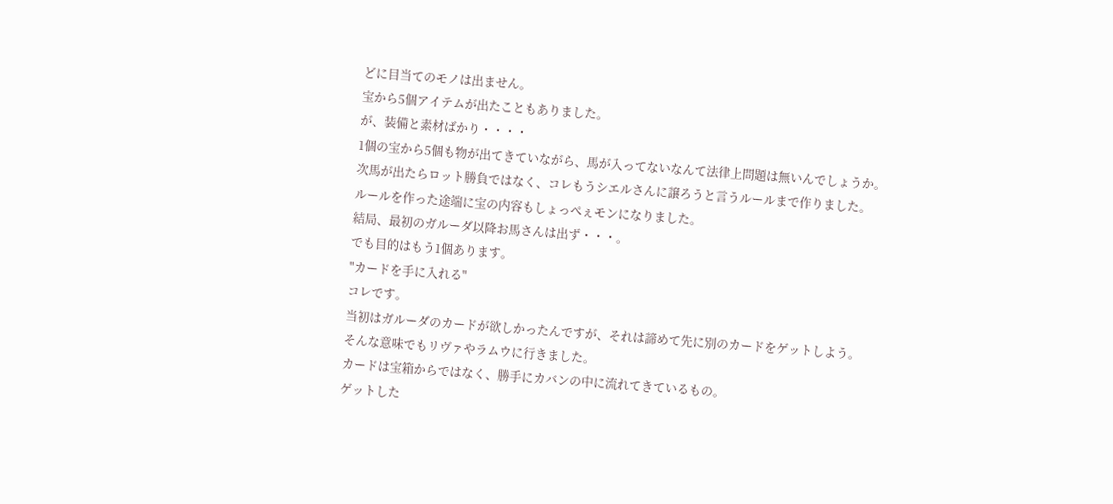どに目当てのモノは出ません。
宝から5個アイテムが出たこともありました。
が、装備と素材ばかり・・・・
1個の宝から5個も物が出てきていながら、馬が入ってないなんて法律上問題は無いんでしょうか。
次馬が出たらロット勝負ではなく、コレもうシエルさんに譲ろうと言うルールまで作りました。
ルールを作った途端に宝の内容もしょっぺぇモンになりました。
結局、最初のガルーダ以降お馬さんは出ず・・・。
でも目的はもう1個あります。
"カードを手に入れる"
コレです。
当初はガルーダのカードが欲しかったんですが、それは諦めて先に別のカードをゲットしよう。
そんな意味でもリヴァやラムウに行きました。
カードは宝箱からではなく、勝手にカバンの中に流れてきているもの。
ゲットした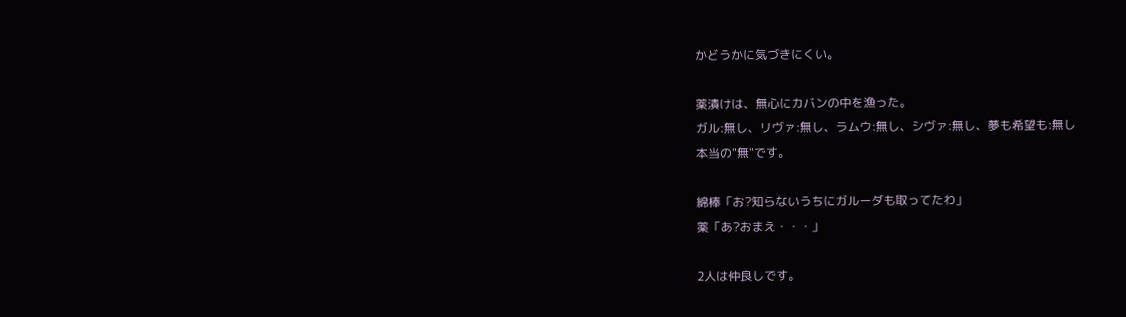かどうかに気づきにくい。

薬漬けは、無心にカバンの中を漁った。
ガル:無し、リヴァ:無し、ラムウ:無し、シヴァ:無し、夢も希望も:無し
本当の"無"です。

綿棒「お?知らないうちにガルーダも取ってたわ」
薬「あ?おまえ・・・」

2人は仲良しです。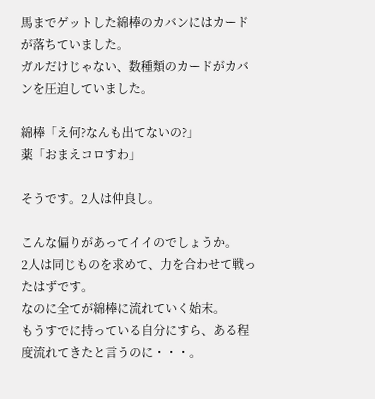馬までゲットした綿棒のカバンにはカードが落ちていました。
ガルだけじゃない、数種類のカードがカバンを圧迫していました。

綿棒「え何?なんも出てないの?」
薬「おまえコロすわ」

そうです。2人は仲良し。

こんな偏りがあってイイのでしょうか。
2人は同じものを求めて、力を合わせて戦ったはずです。
なのに全てが綿棒に流れていく始末。
もうすでに持っている自分にすら、ある程度流れてきたと言うのに・・・。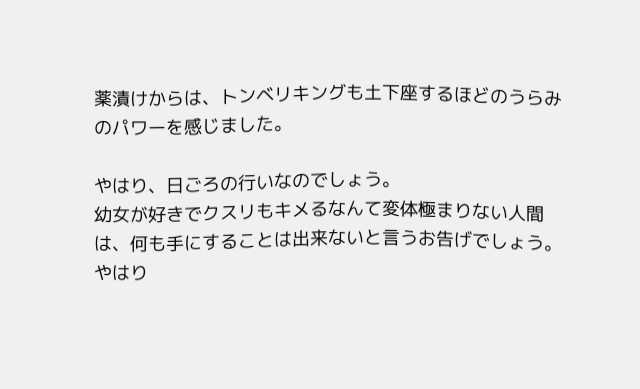薬漬けからは、トンベリキングも土下座するほどのうらみのパワーを感じました。

やはり、日ごろの行いなのでしょう。
幼女が好きでクスリもキメるなんて変体極まりない人間は、何も手にすることは出来ないと言うお告げでしょう。
やはり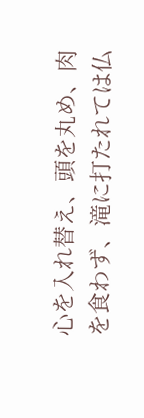心を入れ替え、頭を丸め、肉を食わず、滝に打たれては仏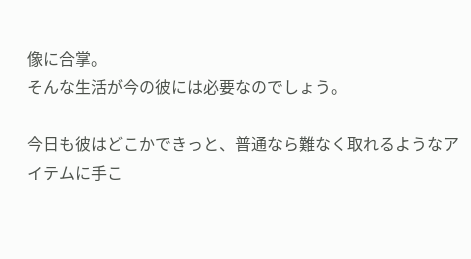像に合掌。
そんな生活が今の彼には必要なのでしょう。

今日も彼はどこかできっと、普通なら難なく取れるようなアイテムに手こ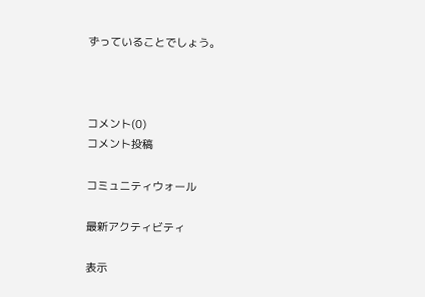ずっていることでしょう。



コメント(0)
コメント投稿

コミュニティウォール

最新アクティビティ

表示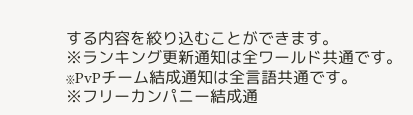する内容を絞り込むことができます。
※ランキング更新通知は全ワールド共通です。
※PvPチーム結成通知は全言語共通です。
※フリーカンパニー結成通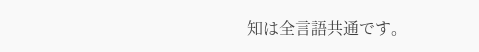知は全言語共通です。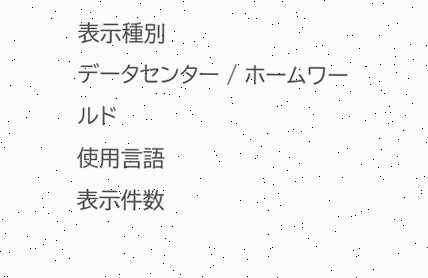表示種別
データセンター / ホームワールド
使用言語
表示件数